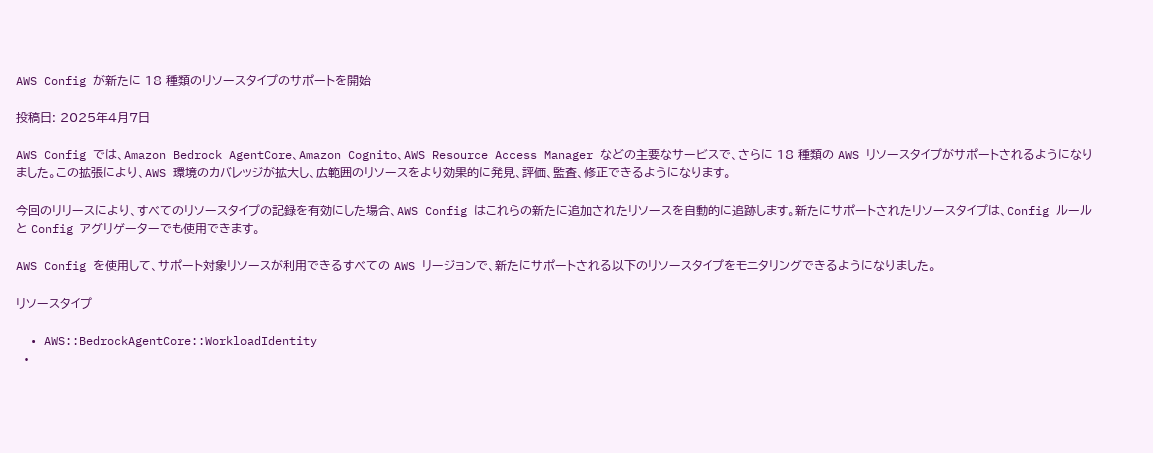AWS Config が新たに 18 種類のリソースタイプのサポートを開始

投稿日: 2025年4月7日

AWS Config では、Amazon Bedrock AgentCore、Amazon Cognito、AWS Resource Access Manager などの主要なサービスで、さらに 18 種類の AWS リソースタイプがサポートされるようになりました。この拡張により、AWS 環境のカバレッジが拡大し、広範囲のリソースをより効果的に発見、評価、監査、修正できるようになります。

今回のリリースにより、すべてのリソースタイプの記録を有効にした場合、AWS Config はこれらの新たに追加されたリソースを自動的に追跡します。新たにサポートされたリソースタイプは、Config ルールと Config アグリゲーターでも使用できます。

AWS Config を使用して、サポート対象リソースが利用できるすべての AWS リージョンで、新たにサポートされる以下のリソースタイプをモニタリングできるようになりました。

リソースタイプ

  • AWS::BedrockAgentCore::WorkloadIdentity
  •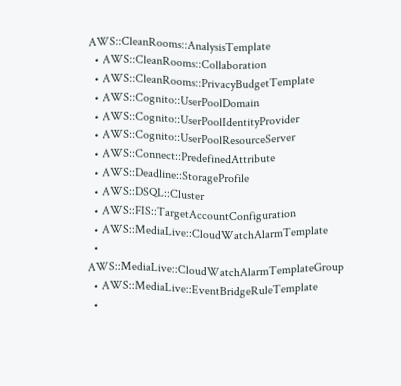AWS::CleanRooms::AnalysisTemplate
  • AWS::CleanRooms::Collaboration
  • AWS::CleanRooms::PrivacyBudgetTemplate
  • AWS::Cognito::UserPoolDomain
  • AWS::Cognito::UserPoolIdentityProvider
  • AWS::Cognito::UserPoolResourceServer
  • AWS::Connect::PredefinedAttribute
  • AWS::Deadline::StorageProfile
  • AWS::DSQL::Cluster
  • AWS::FIS::TargetAccountConfiguration
  • AWS::MediaLive::CloudWatchAlarmTemplate
  • AWS::MediaLive::CloudWatchAlarmTemplateGroup
  • AWS::MediaLive::EventBridgeRuleTemplate
  •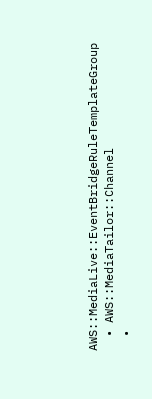AWS::MediaLive::EventBridgeRuleTemplateGroup
  • AWS::MediaTailor::Channel
  •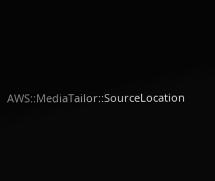AWS::MediaTailor::SourceLocation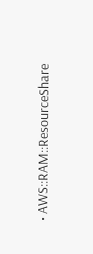• AWS::RAM::ResourceShare